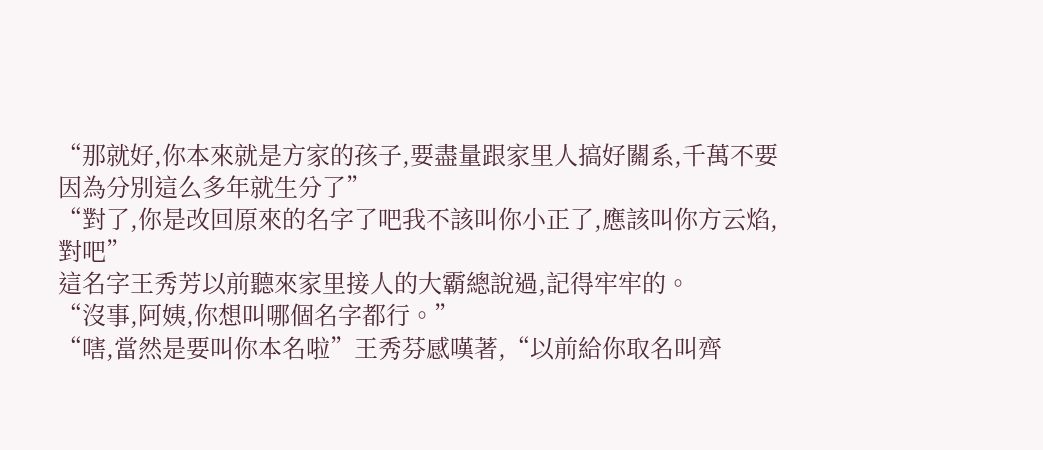“那就好,你本來就是方家的孩子,要盡量跟家里人搞好關系,千萬不要因為分別這么多年就生分了”
“對了,你是改回原來的名字了吧我不該叫你小正了,應該叫你方云焰,對吧”
這名字王秀芳以前聽來家里接人的大霸總說過,記得牢牢的。
“沒事,阿姨,你想叫哪個名字都行。”
“嗐,當然是要叫你本名啦”王秀芬感嘆著,“以前給你取名叫齊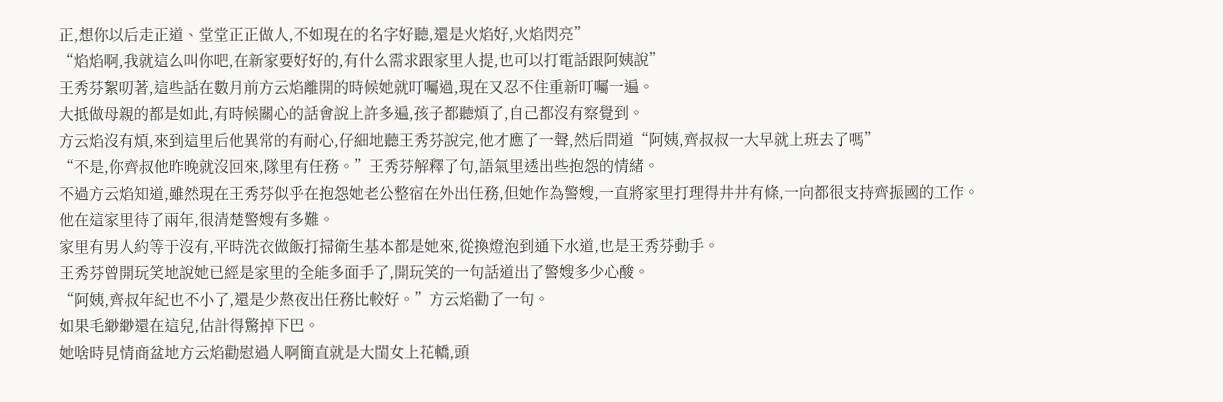正,想你以后走正道、堂堂正正做人,不如現在的名字好聽,還是火焰好,火焰閃亮”
“焰焰啊,我就這么叫你吧,在新家要好好的,有什么需求跟家里人提,也可以打電話跟阿姨說”
王秀芬絮叨著,這些話在數月前方云焰離開的時候她就叮囑過,現在又忍不住重新叮囑一遍。
大抵做母親的都是如此,有時候關心的話會說上許多遍,孩子都聽煩了,自己都沒有察覺到。
方云焰沒有煩,來到這里后他異常的有耐心,仔細地聽王秀芬說完,他才應了一聲,然后問道“阿姨,齊叔叔一大早就上班去了嗎”
“不是,你齊叔他昨晚就沒回來,隊里有任務。”王秀芬解釋了句,語氣里透出些抱怨的情緒。
不過方云焰知道,雖然現在王秀芬似乎在抱怨她老公整宿在外出任務,但她作為警嫂,一直將家里打理得井井有條,一向都很支持齊振國的工作。
他在這家里待了兩年,很清楚警嫂有多難。
家里有男人約等于沒有,平時洗衣做飯打掃衛生基本都是她來,從換燈泡到通下水道,也是王秀芬動手。
王秀芬曾開玩笑地說她已經是家里的全能多面手了,開玩笑的一句話道出了警嫂多少心酸。
“阿姨,齊叔年紀也不小了,還是少熬夜出任務比較好。”方云焰勸了一句。
如果毛緲緲還在這兒,估計得驚掉下巴。
她啥時見情商盆地方云焰勸慰過人啊簡直就是大閨女上花轎,頭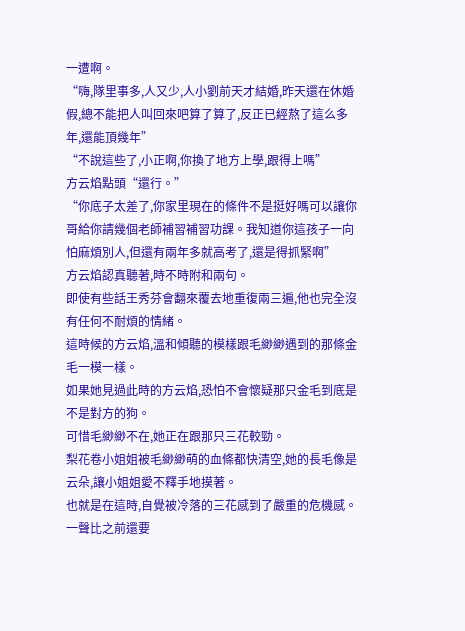一遭啊。
“嗨,隊里事多,人又少,人小劉前天才結婚,昨天還在休婚假,總不能把人叫回來吧算了算了,反正已經熬了這么多年,還能頂幾年”
“不說這些了,小正啊,你換了地方上學,跟得上嗎”
方云焰點頭“還行。”
“你底子太差了,你家里現在的條件不是挺好嗎可以讓你哥給你請幾個老師補習補習功課。我知道你這孩子一向怕麻煩別人,但還有兩年多就高考了,還是得抓緊啊”
方云焰認真聽著,時不時附和兩句。
即使有些話王秀芬會翻來覆去地重復兩三遍,他也完全沒有任何不耐煩的情緒。
這時候的方云焰,溫和傾聽的模樣跟毛緲緲遇到的那條金毛一模一樣。
如果她見過此時的方云焰,恐怕不會懷疑那只金毛到底是不是對方的狗。
可惜毛緲緲不在,她正在跟那只三花較勁。
梨花卷小姐姐被毛緲緲萌的血條都快清空,她的長毛像是云朵,讓小姐姐愛不釋手地摸著。
也就是在這時,自覺被冷落的三花感到了嚴重的危機感。
一聲比之前還要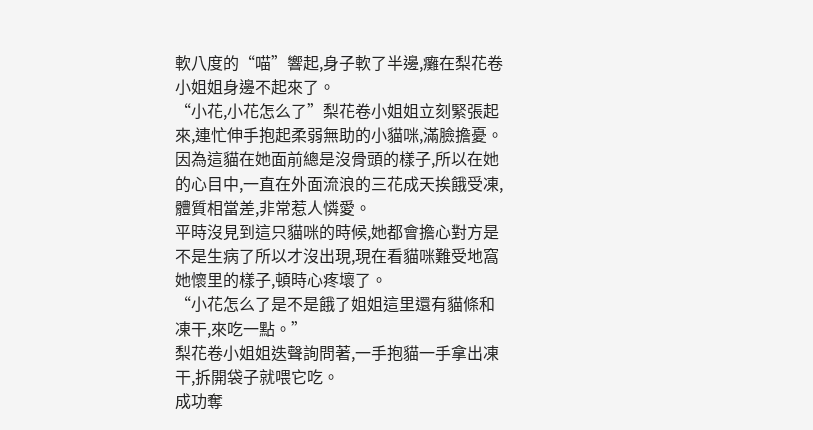軟八度的“喵”響起,身子軟了半邊,癱在梨花卷小姐姐身邊不起來了。
“小花,小花怎么了”梨花卷小姐姐立刻緊張起來,連忙伸手抱起柔弱無助的小貓咪,滿臉擔憂。
因為這貓在她面前總是沒骨頭的樣子,所以在她的心目中,一直在外面流浪的三花成天挨餓受凍,體質相當差,非常惹人憐愛。
平時沒見到這只貓咪的時候,她都會擔心對方是不是生病了所以才沒出現,現在看貓咪難受地窩她懷里的樣子,頓時心疼壞了。
“小花怎么了是不是餓了姐姐這里還有貓條和凍干,來吃一點。”
梨花卷小姐姐迭聲詢問著,一手抱貓一手拿出凍干,拆開袋子就喂它吃。
成功奪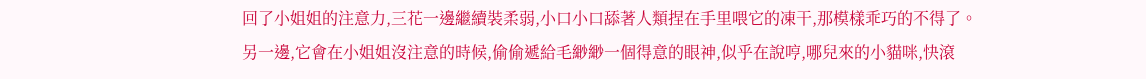回了小姐姐的注意力,三花一邊繼續裝柔弱,小口小口舔著人類捏在手里喂它的凍干,那模樣乖巧的不得了。
另一邊,它會在小姐姐沒注意的時候,偷偷遞給毛緲緲一個得意的眼神,似乎在說哼,哪兒來的小貓咪,快滾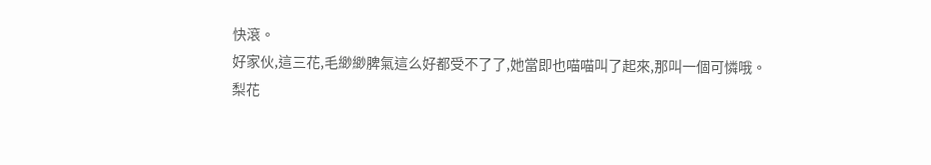快滾。
好家伙,這三花,毛緲緲脾氣這么好都受不了了,她當即也喵喵叫了起來,那叫一個可憐哦。
梨花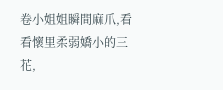卷小姐姐瞬間麻爪,看看懷里柔弱嬌小的三花,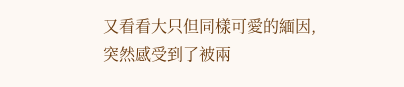又看看大只但同樣可愛的緬因,突然感受到了被兩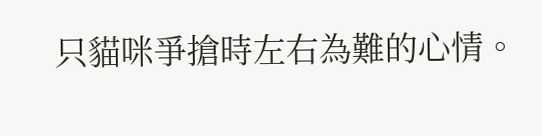只貓咪爭搶時左右為難的心情。